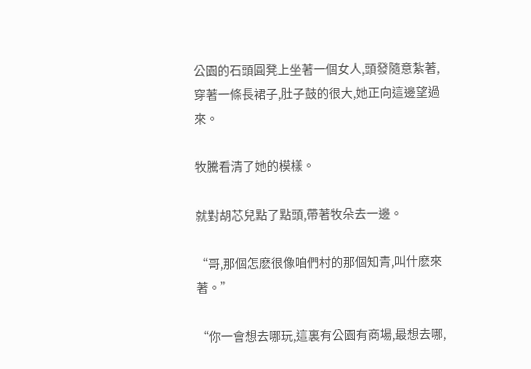公園的石頭圓凳上坐著一個女人,頭發隨意紮著,穿著一條長裙子,肚子鼓的很大,她正向這邊望過來。

牧騰看清了她的模樣。

就對胡芯兒點了點頭,帶著牧朵去一邊。

“哥,那個怎麽很像咱們村的那個知青,叫什麽來著。”

“你一會想去哪玩,這裏有公園有商場,最想去哪,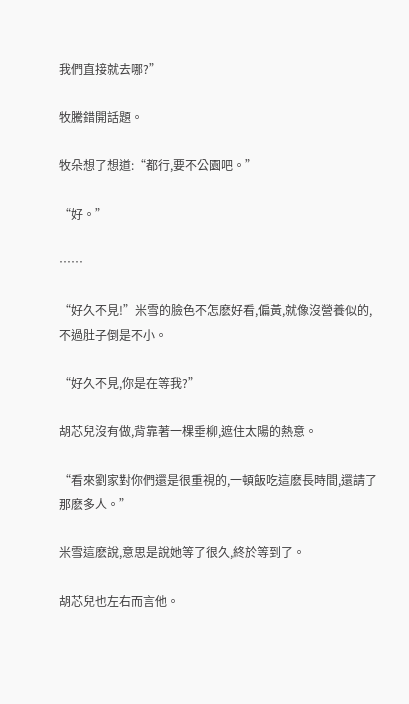我們直接就去哪?”

牧騰錯開話題。

牧朵想了想道:“都行,要不公園吧。”

“好。”

……

“好久不見!”米雪的臉色不怎麽好看,偏黃,就像沒營養似的,不過肚子倒是不小。

“好久不見,你是在等我?”

胡芯兒沒有做,背靠著一棵垂柳,遮住太陽的熱意。

“看來劉家對你們還是很重視的,一頓飯吃這麽長時間,還請了那麽多人。”

米雪這麽說,意思是說她等了很久,終於等到了。

胡芯兒也左右而言他。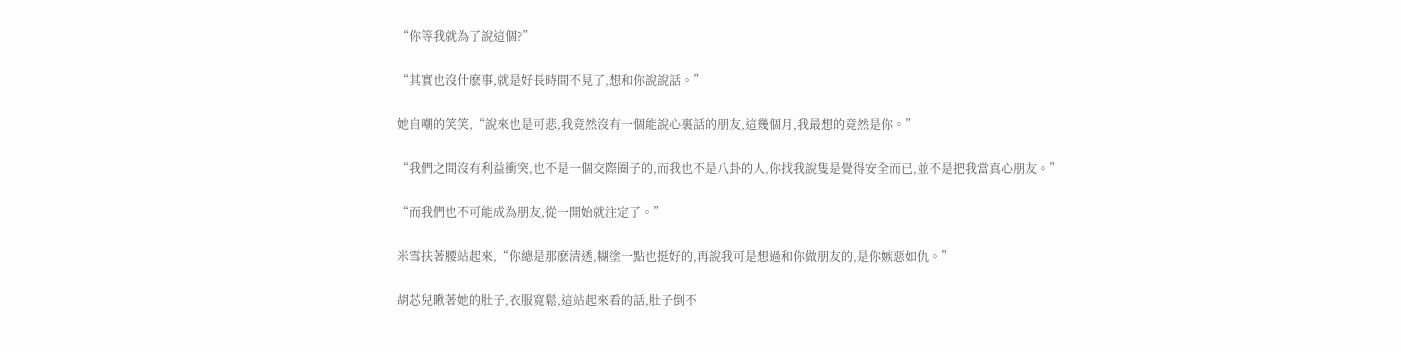“你等我就為了說這個?”

“其實也沒什麽事,就是好長時間不見了,想和你說說話。”

她自嘲的笑笑,“說來也是可悲,我竟然沒有一個能說心裏話的朋友,這幾個月,我最想的竟然是你。”

“我們之間沒有利益衝突,也不是一個交際圈子的,而我也不是八卦的人,你找我說隻是覺得安全而已,並不是把我當真心朋友。”

“而我們也不可能成為朋友,從一開始就注定了。”

米雪扶著腰站起來,“你總是那麽清透,糊塗一點也挺好的,再說我可是想過和你做朋友的,是你嫉惡如仇。”

胡芯兒瞅著她的肚子,衣服寬鬆,這站起來看的話,肚子倒不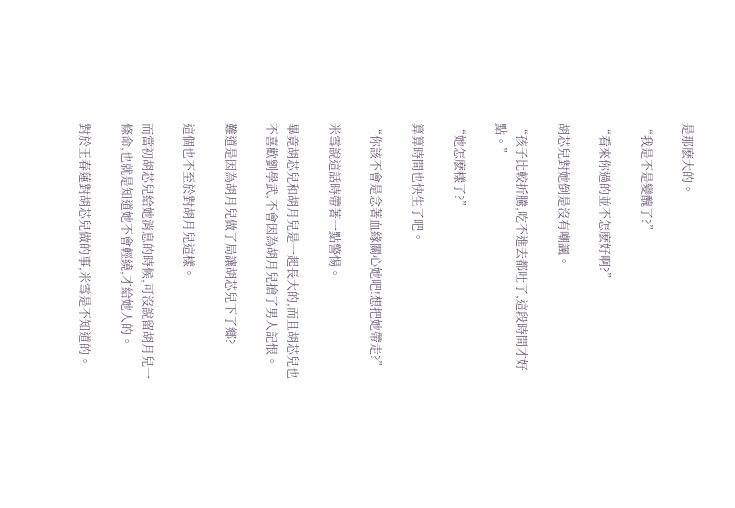是那麽大的。

“我是不是變醜了?”

“看來你過的並不怎麽好啊?”

胡芯兒對她倒是沒有嘲諷。

“孩子比較折騰,吃不進去都吐了,這段時間才好點。”

“她怎麽樣了?”

算算時間也快生了吧。

“你該不會是念著血緣關心她吧!想把她帶走?”

米雪說這話時帶著一點警惕。

畢竟胡芯兒和胡月兒是一起長大的,而且胡芯兒也不喜歡劉學武,不會因為胡月兒搶了男人記恨。

難道是因為胡月兒做了局讓胡芯兒下了鄉?

這個也不至於對胡月兒這樣。

而當初胡芯兒給她消息的時候,可沒說留胡月兒一條命,也就是知道她不會輕繞,才給她人的。

對於王春蓮對胡芯兒做的事,米雪是不知道的。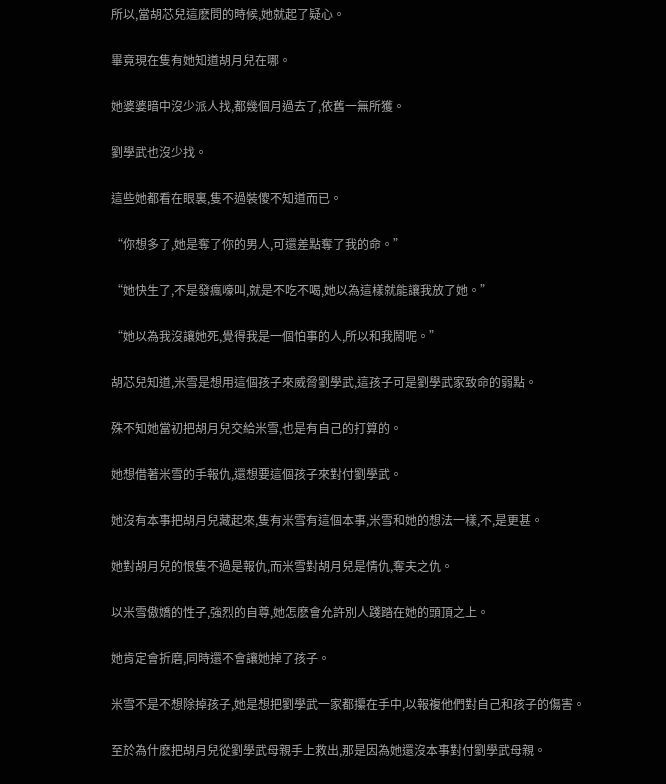所以,當胡芯兒這麽問的時候,她就起了疑心。

畢竟現在隻有她知道胡月兒在哪。

她婆婆暗中沒少派人找,都幾個月過去了,依舊一無所獲。

劉學武也沒少找。

這些她都看在眼裏,隻不過裝傻不知道而已。

“你想多了,她是奪了你的男人,可還差點奪了我的命。”

“她快生了,不是發瘋嚎叫,就是不吃不喝,她以為這樣就能讓我放了她。”

“她以為我沒讓她死,覺得我是一個怕事的人,所以和我鬧呢。”

胡芯兒知道,米雪是想用這個孩子來威脅劉學武,這孩子可是劉學武家致命的弱點。

殊不知她當初把胡月兒交給米雪,也是有自己的打算的。

她想借著米雪的手報仇,還想要這個孩子來對付劉學武。

她沒有本事把胡月兒藏起來,隻有米雪有這個本事,米雪和她的想法一樣,不,是更甚。

她對胡月兒的恨隻不過是報仇,而米雪對胡月兒是情仇,奪夫之仇。

以米雪傲嬌的性子,強烈的自尊,她怎麽會允許別人踐踏在她的頭頂之上。

她肯定會折磨,同時還不會讓她掉了孩子。

米雪不是不想除掉孩子,她是想把劉學武一家都攥在手中,以報複他們對自己和孩子的傷害。

至於為什麽把胡月兒從劉學武母親手上救出,那是因為她還沒本事對付劉學武母親。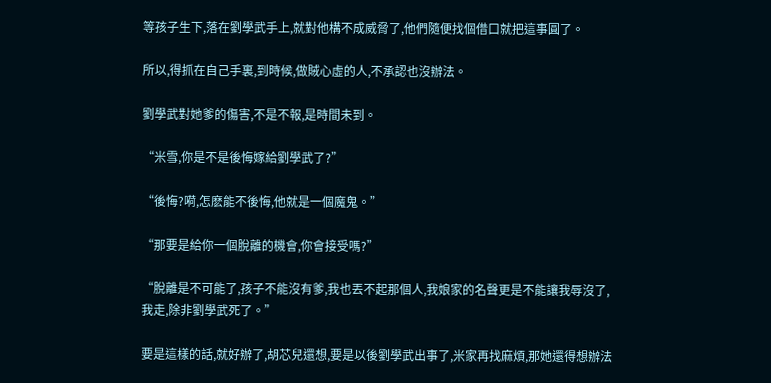等孩子生下,落在劉學武手上,就對他構不成威脅了,他們隨便找個借口就把這事圓了。

所以,得抓在自己手裏,到時候,做賊心虛的人,不承認也沒辦法。

劉學武對她爹的傷害,不是不報,是時間未到。

“米雪,你是不是後悔嫁給劉學武了?”

“後悔?嗬,怎麽能不後悔,他就是一個魔鬼。”

“那要是給你一個脫離的機會,你會接受嗎?”

“脫離是不可能了,孩子不能沒有爹,我也丟不起那個人,我娘家的名聲更是不能讓我辱沒了,我走,除非劉學武死了。”

要是這樣的話,就好辦了,胡芯兒還想,要是以後劉學武出事了,米家再找麻煩,那她還得想辦法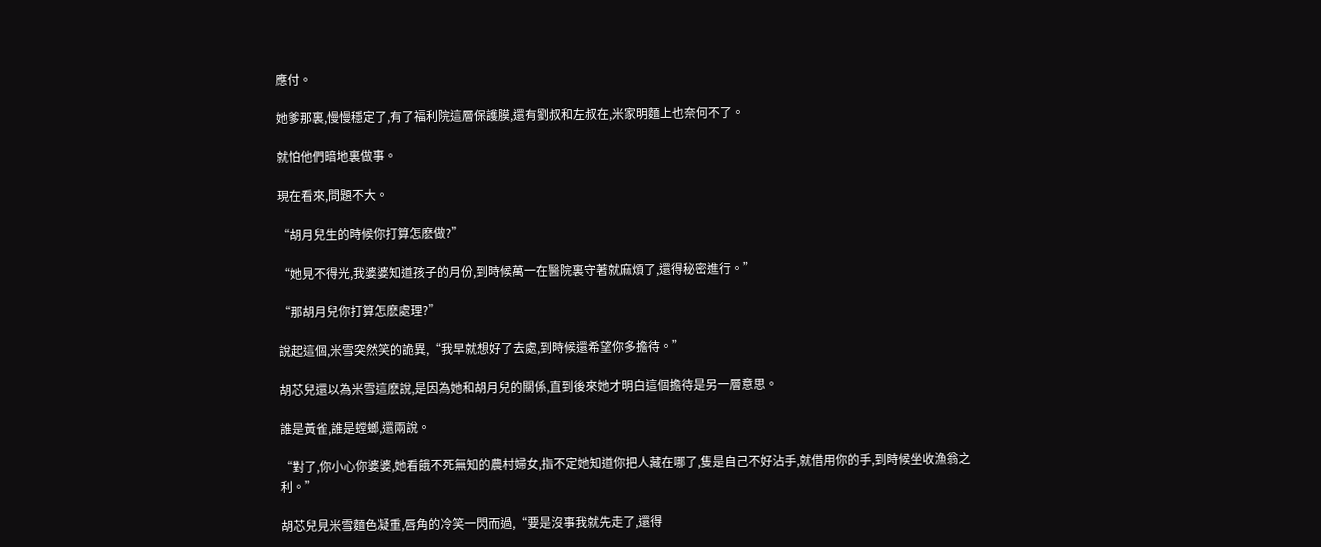應付。

她爹那裏,慢慢穩定了,有了福利院這層保護膜,還有劉叔和左叔在,米家明麵上也奈何不了。

就怕他們暗地裏做事。

現在看來,問題不大。

“胡月兒生的時候你打算怎麽做?”

“她見不得光,我婆婆知道孩子的月份,到時候萬一在醫院裏守著就麻煩了,還得秘密進行。”

“那胡月兒你打算怎麽處理?”

說起這個,米雪突然笑的詭異,“我早就想好了去處,到時候還希望你多擔待。”

胡芯兒還以為米雪這麽說,是因為她和胡月兒的關係,直到後來她才明白這個擔待是另一層意思。

誰是黃雀,誰是螳螂,還兩說。

“對了,你小心你婆婆,她看餓不死無知的農村婦女,指不定她知道你把人藏在哪了,隻是自己不好沾手,就借用你的手,到時候坐收漁翁之利。”

胡芯兒見米雪麵色凝重,唇角的冷笑一閃而過,“要是沒事我就先走了,還得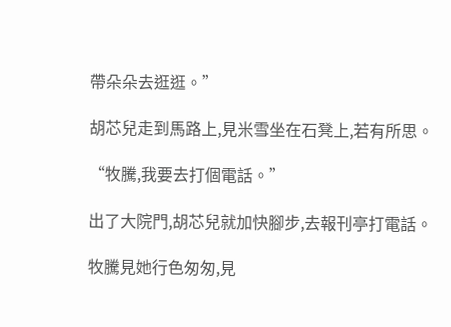帶朵朵去逛逛。”

胡芯兒走到馬路上,見米雪坐在石凳上,若有所思。

“牧騰,我要去打個電話。”

出了大院門,胡芯兒就加快腳步,去報刊亭打電話。

牧騰見她行色匆匆,見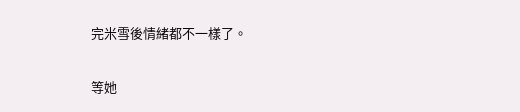完米雪後情緒都不一樣了。

等她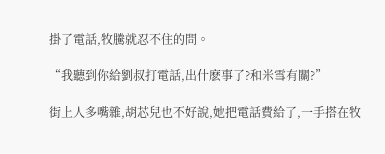掛了電話,牧騰就忍不住的問。

“我聽到你給劉叔打電話,出什麽事了?和米雪有關?”

街上人多嘴雜,胡芯兒也不好說,她把電話費給了,一手搭在牧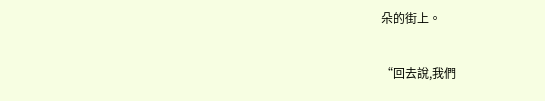朵的街上。

“回去說,我們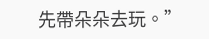先帶朵朵去玩。”